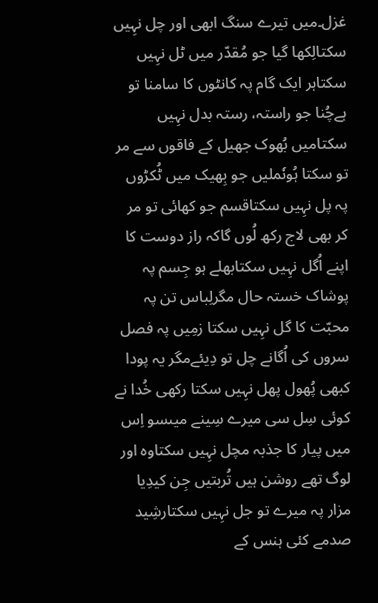غزل۔میں تیرے سنگ ابھی اور چل نہِیں سکتالِکھا گیا جو مُقدّر میں ٹل نہِیں سکتاہر ایک گام پہ کانٹوں کا سامنا تو ہےچُنا جو راستہ، رستہ بدل نہِیں سکتامیں بُھوک جھیل کے فاقوں سے مر تو سکتا ہُوںٗملیں جو بِھیک میں ٹُکڑوں پہ پل نہِیں سکتاقسم جو کھائی تو مر کر بھی لاج رکھ لُوں گاکہ راز دوست کا اپنے اُگل نہِیں سکتابھلے ہو جِسم پہ پوشاک خستہ حال مگرلِباس تن پہ محبّت کا گل نہِیں سکتا زمِیں پہ فصل سروں کی اُگانے چل تو دِیئےمگر یہ پودا کبھی پُھول پھل نہِیں سکتا رکھی خُدا نے کوئی سِل سی میرے سِینے میںسو اِس میں پیار کا جذبہ مچل نہِیں سکتاوہ اور لوگ تھے روشن ہیں تُربتیں جِن کیدِیا مزار پہ میرے تو جل نہِیں سکتارشِید صدمے کئی ہنس کے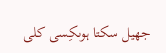جھیل سکتا ہوںکِسی کلی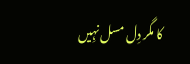کا مگر دِل مسل نہِیں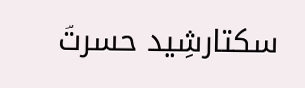سکتارشِید حسرتؔ